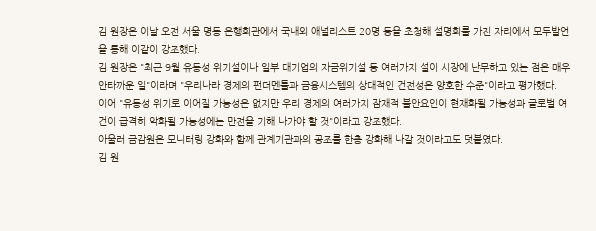김 원장은 이날 오전 서울 명동 은행회관에서 국내외 애널리스트 20명 등을 초청해 설명회를 가진 자리에서 모두발언을 통해 이같이 강조했다.
김 원장은 "최근 9월 유동성 위기설이나 일부 대기업의 자금위기설 등 여러가지 설이 시장에 난무하고 있는 점은 매우 안타까운 일"이라며 "우리나라 경제의 펀더멘틀과 금융시스템의 상대적인 건전성은 양호한 수준"이라고 평가했다.
이어 "유동성 위기로 이어질 가능성은 없지만 우리 경제의 여러가지 잠재적 불안요인이 현재화될 가능성과 글로벌 여건이 급격히 악화될 가능성에는 만전을 기해 나가야 할 것"이라고 강조했다.
아울러 금감원은 모니터링 강화와 함께 관계기관과의 공조를 한층 강화해 나갈 것이라고도 덧붙였다.
김 원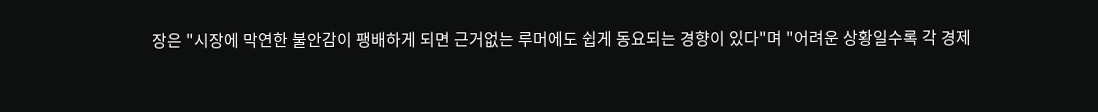장은 "시장에 막연한 불안감이 팽배하게 되면 근거없는 루머에도 쉽게 동요되는 경향이 있다"며 "어려운 상황일수록 각 경제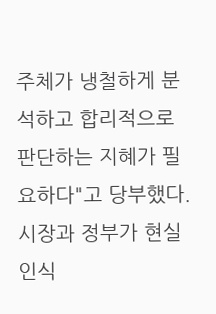주체가 냉철하게 분석하고 합리적으로 판단하는 지혜가 필요하다"고 당부했다.
시장과 정부가 현실인식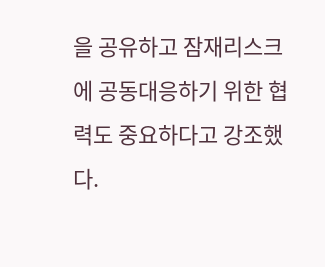을 공유하고 잠재리스크에 공동대응하기 위한 협력도 중요하다고 강조했다.